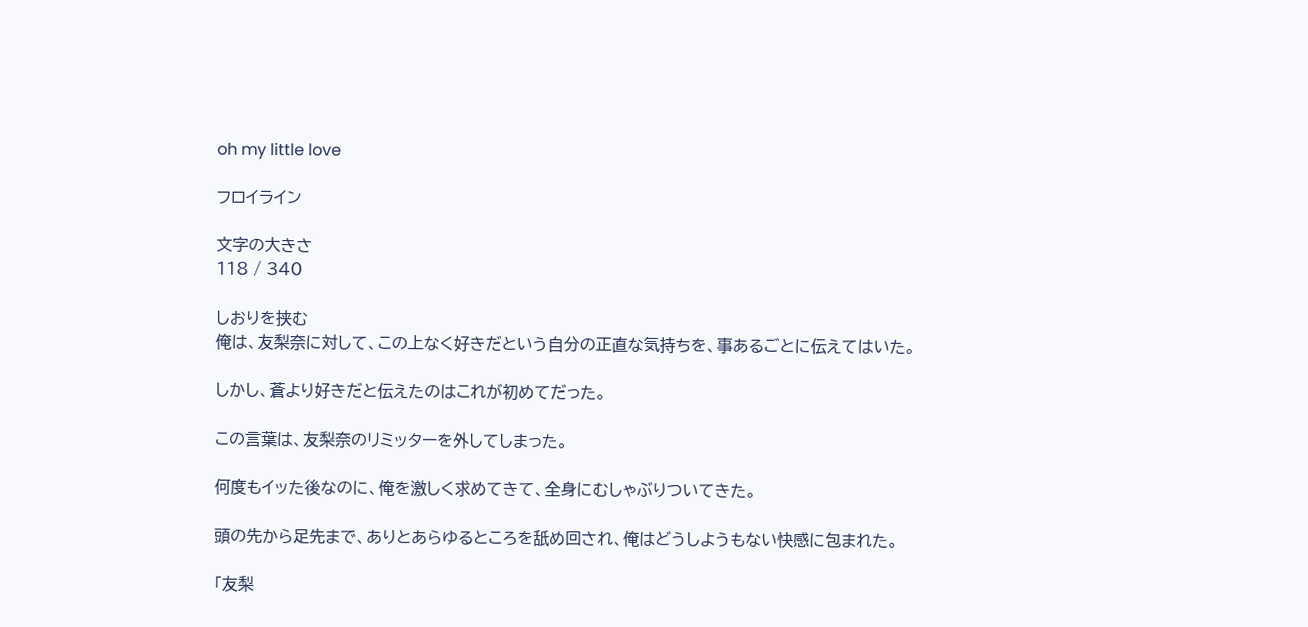oh my little love

フロイライン

文字の大きさ
118 / 340

しおりを挟む
俺は、友梨奈に対して、この上なく好きだという自分の正直な気持ちを、事あるごとに伝えてはいた。

しかし、蒼より好きだと伝えたのはこれが初めてだった。

この言葉は、友梨奈のリミッターを外してしまった。

何度もイッた後なのに、俺を激しく求めてきて、全身にむしゃぶりついてきた。

頭の先から足先まで、ありとあらゆるところを舐め回され、俺はどうしようもない快感に包まれた。

「友梨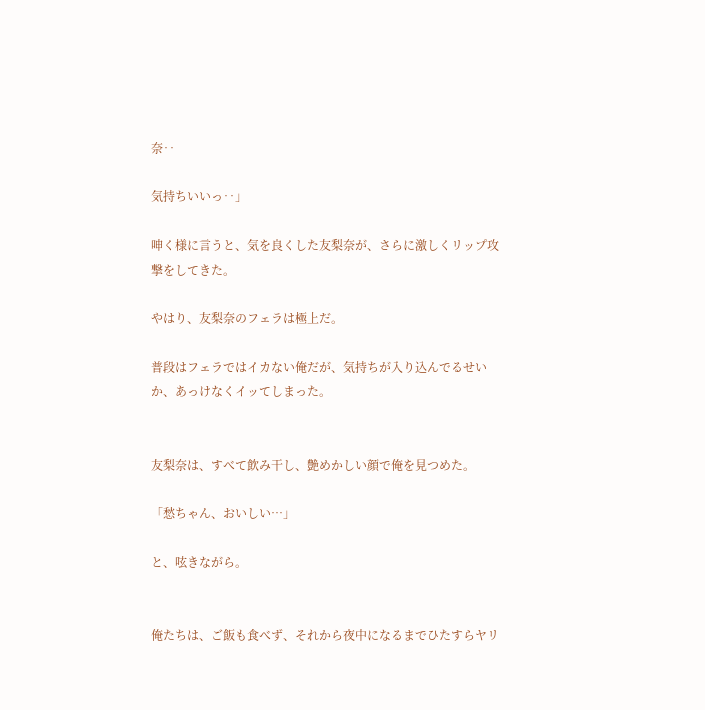奈‥

気持ちいいっ‥」

呻く様に言うと、気を良くした友梨奈が、さらに激しくリップ攻撃をしてきた。

やはり、友梨奈のフェラは極上だ。

普段はフェラではイカない俺だが、気持ちが入り込んでるせいか、あっけなくイッてしまった。


友梨奈は、すべて飲み干し、艶めかしい顔で俺を見つめた。

「愁ちゃん、おいしい…」

と、呟きながら。


俺たちは、ご飯も食べず、それから夜中になるまでひたすらヤリ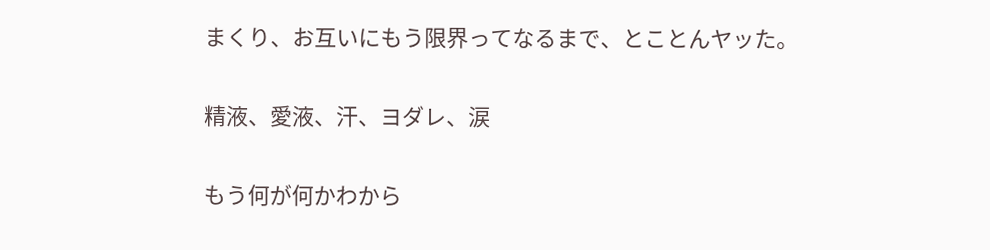まくり、お互いにもう限界ってなるまで、とことんヤッた。

精液、愛液、汗、ヨダレ、涙

もう何が何かわから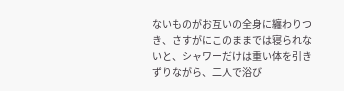ないものがお互いの全身に纏わりつき、さすがにこのままでは寝られないと、シャワーだけは重い体を引きずりながら、二人で浴び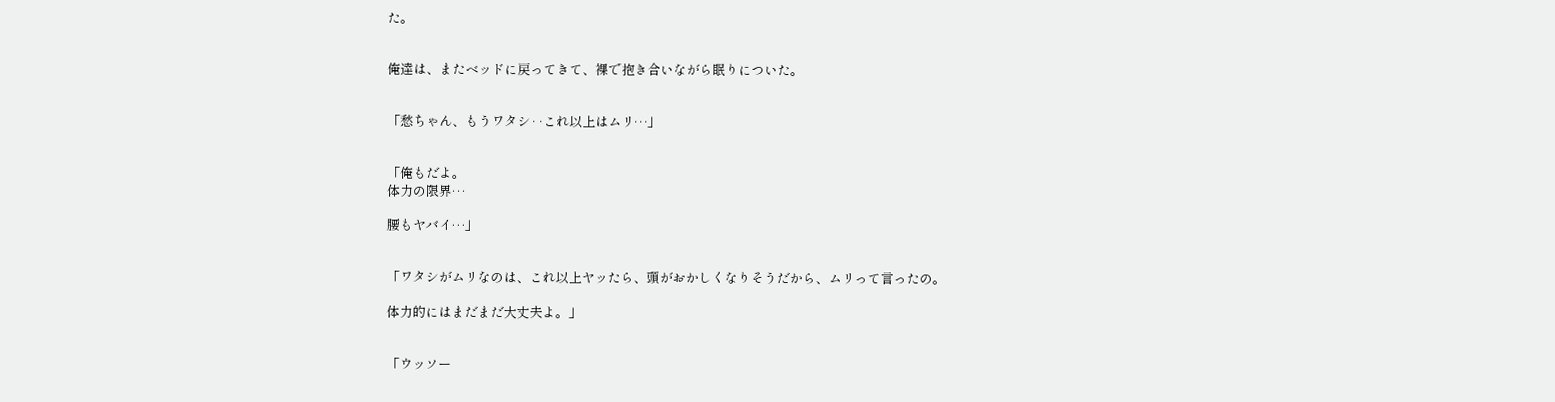た。


俺達は、またベッドに戻ってきて、裸で抱き合いながら眠りについた。


「愁ちゃん、もうワタシ‥これ以上はムリ…」


「俺もだよ。
体力の限界…

腰もヤバイ…」


「ワタシがムリなのは、これ以上ヤッたら、頭がおかしくなりそうだから、ムリって言ったの。

体力的にはまだまだ大丈夫よ。」


「ウッソー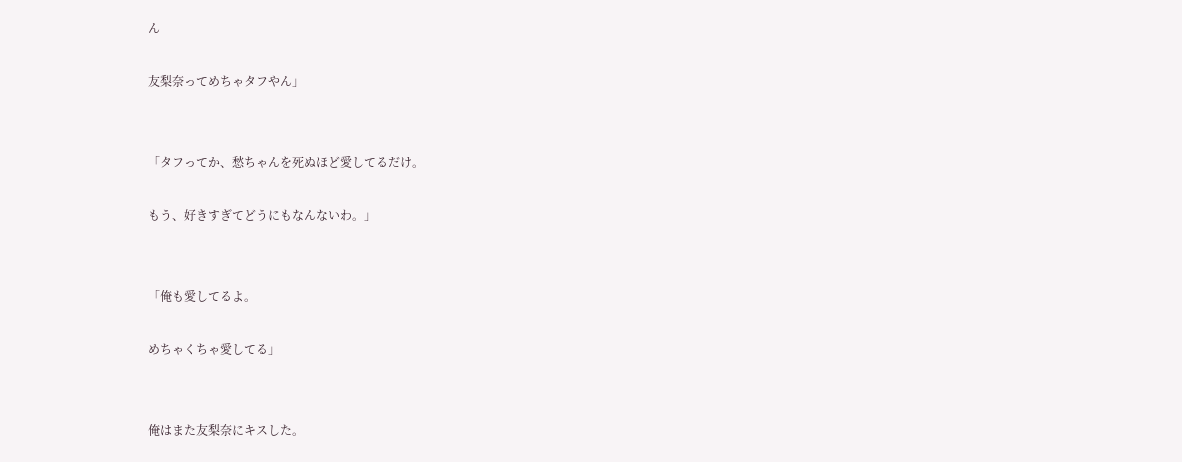ん

友梨奈ってめちゃタフやん」


「タフってか、愁ちゃんを死ぬほど愛してるだけ。

もう、好きすぎてどうにもなんないわ。」


「俺も愛してるよ。

めちゃくちゃ愛してる」


俺はまた友梨奈にキスした。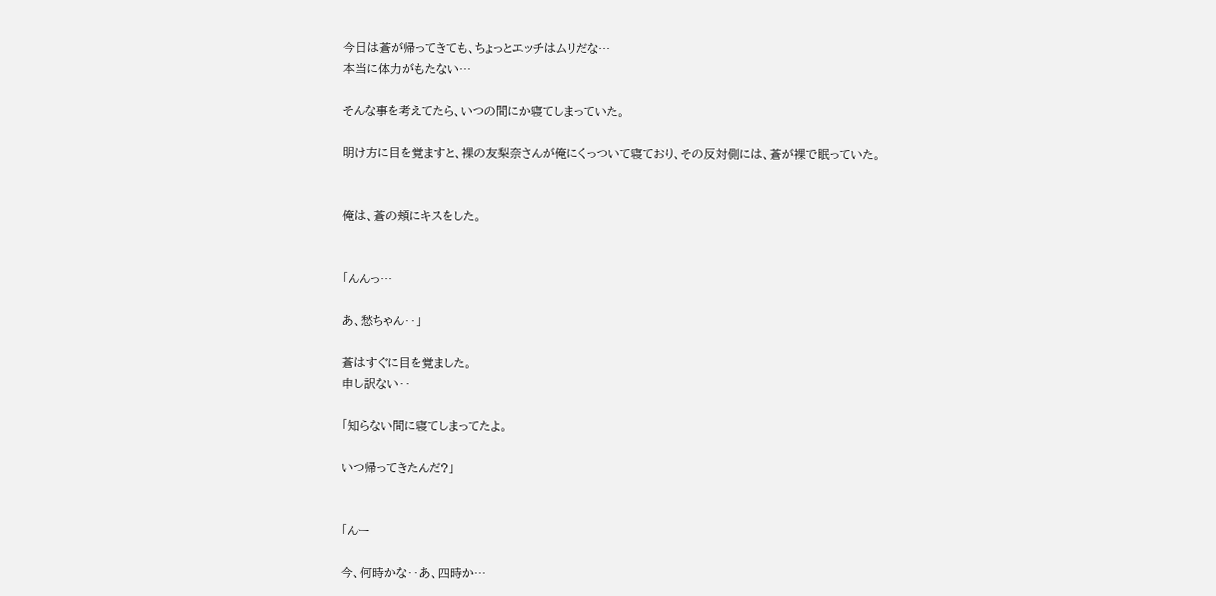今日は蒼が帰ってきても、ちょっとエッチはムリだな…
本当に体力がもたない…

そんな事を考えてたら、いつの間にか寝てしまっていた。

明け方に目を覚ますと、裸の友梨奈さんが俺にくっついて寝ており、その反対側には、蒼が裸で眠っていた。


俺は、蒼の頬にキスをした。


「んんっ…

あ、愁ちゃん‥」

蒼はすぐに目を覚ました。
申し訳ない‥

「知らない間に寝てしまってたよ。

いつ帰ってきたんだ?」


「んー

今、何時かな‥あ、四時か…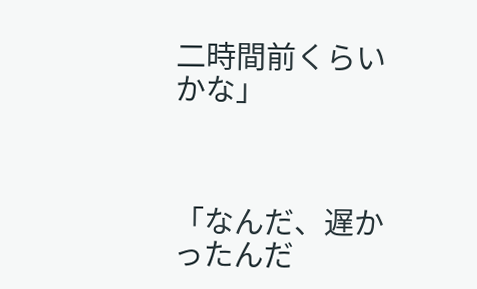二時間前くらいかな」



「なんだ、遅かったんだ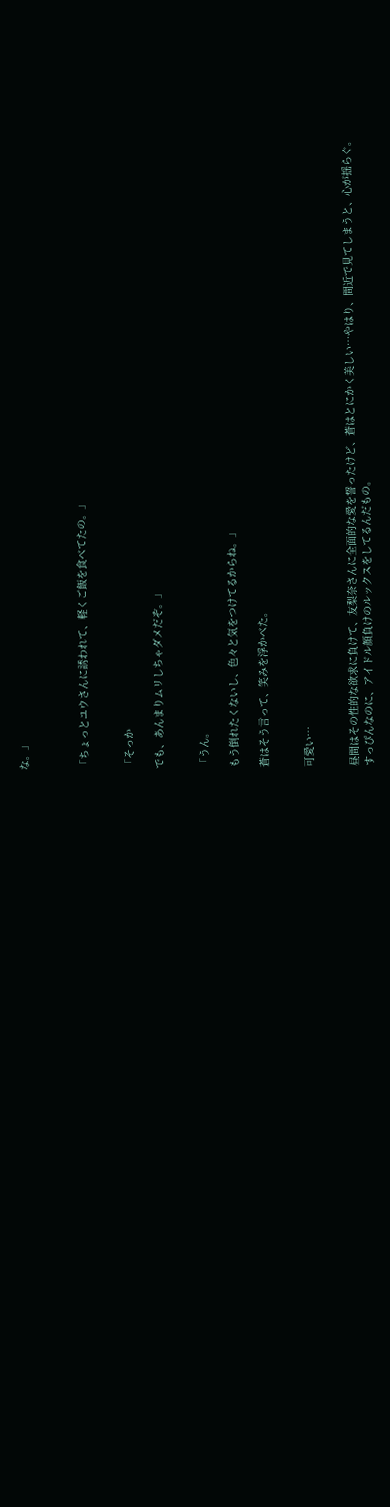な。」



「ちょっとユウさんに誘われて、軽くご飯を食べてたの。」


「そっか

でも、あんまりムリしちゃダメだぞ。」


「うん。

もう倒れたくないし、色々と気をつけてるからね。」

蒼はそう言って、笑みを浮かべた。


可愛い…


昼間はその性的な欲求に負けて、友梨奈さんに全面的な愛を誓ったけど、蒼はとにかく美しい…やはり、間近で見てしまうと、心が揺らぐ。
すっぴんなのに、アイドル顔負けのルックスをしてるんだもの。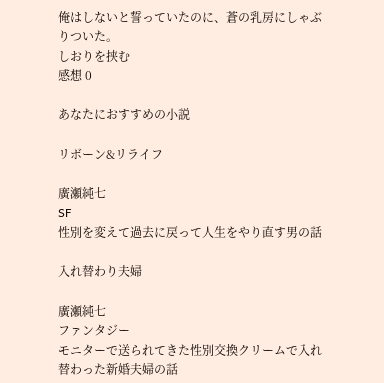俺はしないと誓っていたのに、蒼の乳房にしゃぶりついた。
しおりを挟む
感想 0

あなたにおすすめの小説

リボーン&リライフ

廣瀬純七
SF
性別を変えて過去に戻って人生をやり直す男の話

入れ替わり夫婦

廣瀬純七
ファンタジー
モニターで送られてきた性別交換クリームで入れ替わった新婚夫婦の話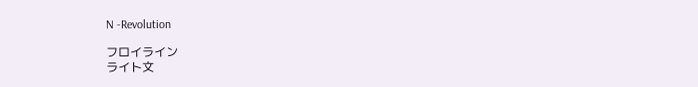N -Revolution

フロイライン
ライト文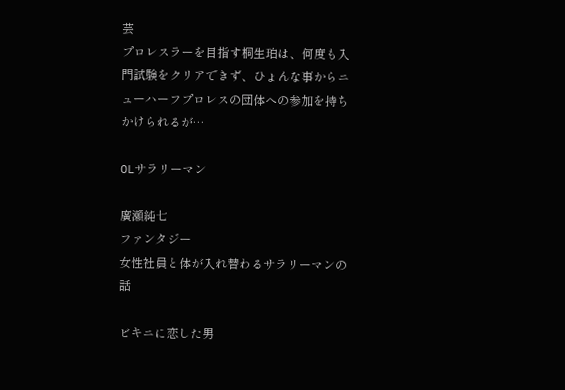芸
プロレスラーを目指す桐生珀は、何度も入門試験をクリアできず、ひょんな事からニューハーフプロレスの団体への参加を持ちかけられるが…

OLサラリーマン

廣瀬純七
ファンタジー
女性社員と体が入れ替わるサラリーマンの話

ビキニに恋した男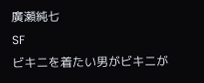廣瀬純七
SF
ビキニを着たい男がビキニが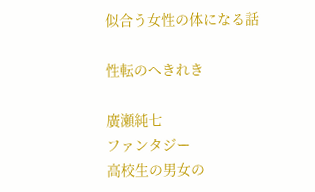似合う女性の体になる話

性転のへきれき

廣瀬純七
ファンタジー
高校生の男女の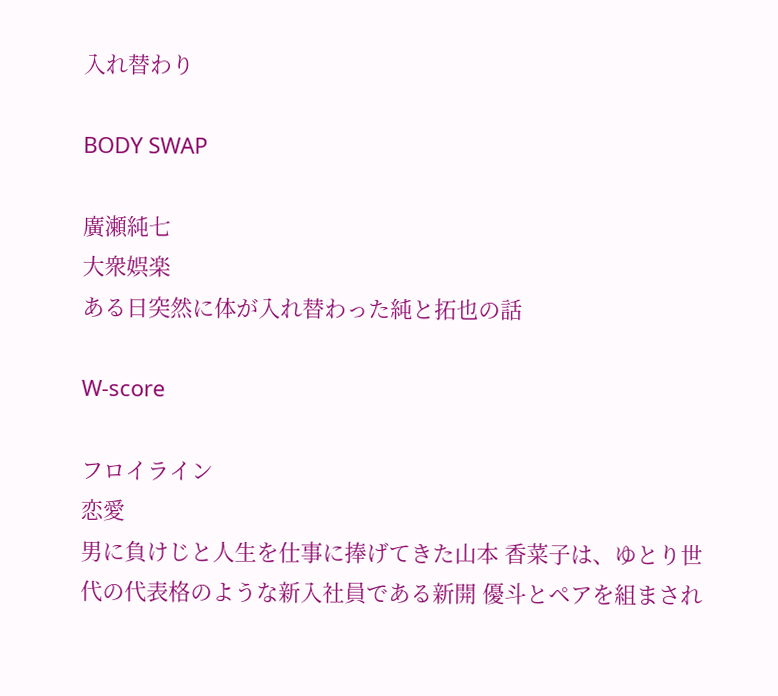入れ替わり

BODY SWAP

廣瀬純七
大衆娯楽
ある日突然に体が入れ替わった純と拓也の話

W-score

フロイライン
恋愛
男に負けじと人生を仕事に捧げてきた山本 香菜子は、ゆとり世代の代表格のような新入社員である新開 優斗とペアを組まされ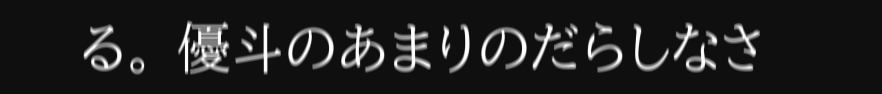る。 優斗のあまりのだらしなさ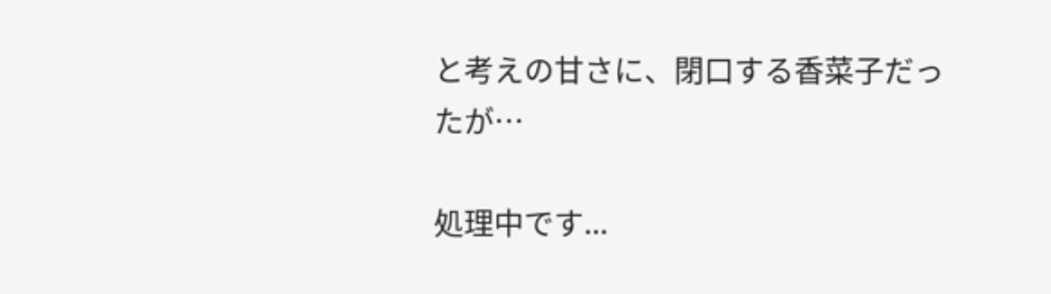と考えの甘さに、閉口する香菜子だったが…

処理中です...